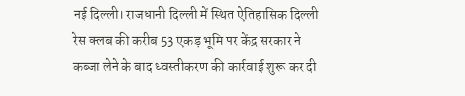नई दिल्ली। राजधानी दिल्ली में स्थित ऐतिहासिक दिल्ली रेस क्लब की करीब 53 एकड़ भूमि पर केंद्र सरकार ने कब्जा लेने के बाद ध्वस्तीकरण की कार्रवाई शुरू कर दी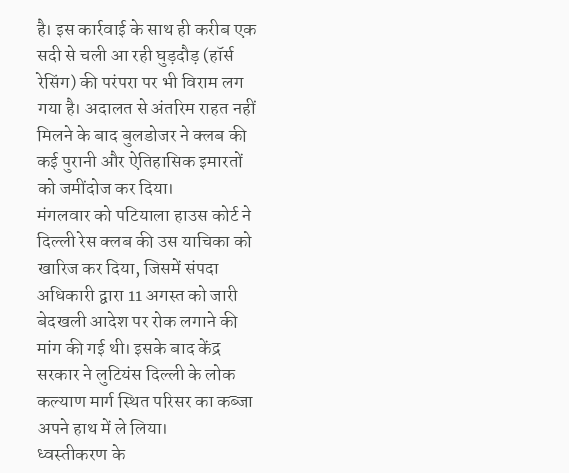है। इस कार्रवाई के साथ ही करीब एक सदी से चली आ रही घुड़दौड़ (हॉर्स रेसिंग) की परंपरा पर भी विराम लग गया है। अदालत से अंतरिम राहत नहीं मिलने के बाद बुलडोजर ने क्लब की कई पुरानी और ऐतिहासिक इमारतों को जमींदोज कर दिया।
मंगलवार को पटियाला हाउस कोर्ट ने दिल्ली रेस क्लब की उस याचिका को खारिज कर दिया, जिसमें संपदा अधिकारी द्वारा 11 अगस्त को जारी बेदखली आदेश पर रोक लगाने की मांग की गई थी। इसके बाद केंद्र सरकार ने लुटियंस दिल्ली के लोक कल्याण मार्ग स्थित परिसर का कब्जा अपने हाथ में ले लिया।
ध्वस्तीकरण के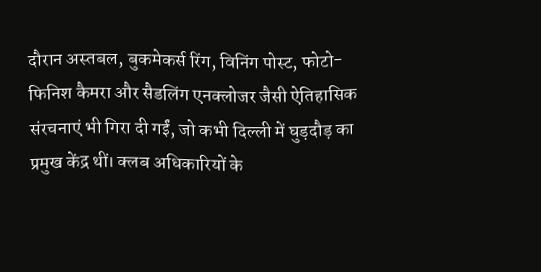दौरान अस्तबल, बुकमेकर्स रिंग, विनिंग पोस्ट, फोटो-फिनिश कैमरा और सैडलिंग एनक्लोजर जैसी ऐतिहासिक संरचनाएं भी गिरा दी गईं, जो कभी दिल्ली में घुड़दौड़ का प्रमुख केंद्र थीं। क्लब अधिकारियों के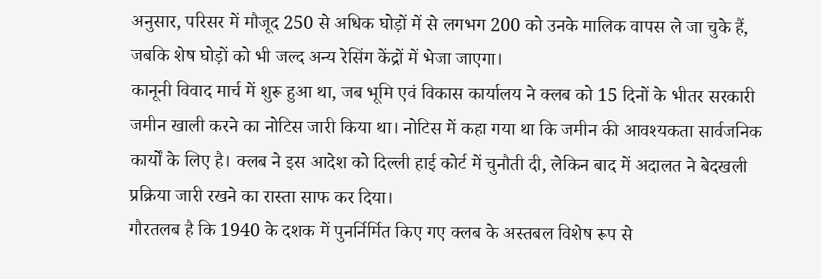अनुसार, परिसर में मौजूद 250 से अधिक घोड़ों में से लगभग 200 को उनके मालिक वापस ले जा चुके हैं, जबकि शेष घोड़ों को भी जल्द अन्य रेसिंग केंद्रों में भेजा जाएगा।
कानूनी विवाद मार्च में शुरू हुआ था, जब भूमि एवं विकास कार्यालय ने क्लब को 15 दिनों के भीतर सरकारी जमीन खाली करने का नोटिस जारी किया था। नोटिस में कहा गया था कि जमीन की आवश्यकता सार्वजनिक कार्यों के लिए है। क्लब ने इस आदेश को दिल्ली हाई कोर्ट में चुनौती दी, लेकिन बाद में अदालत ने बेदखली प्रक्रिया जारी रखने का रास्ता साफ कर दिया।
गौरतलब है कि 1940 के दशक में पुनर्निर्मित किए गए क्लब के अस्तबल विशेष रूप से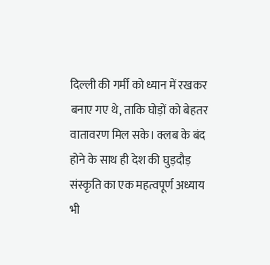दिल्ली की गर्मी को ध्यान में रखकर बनाए गए थे, ताकि घोड़ों को बेहतर वातावरण मिल सके। क्लब के बंद होने के साथ ही देश की घुड़दौड़ संस्कृति का एक महत्वपूर्ण अध्याय भी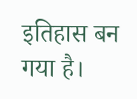इतिहास बन गया है।